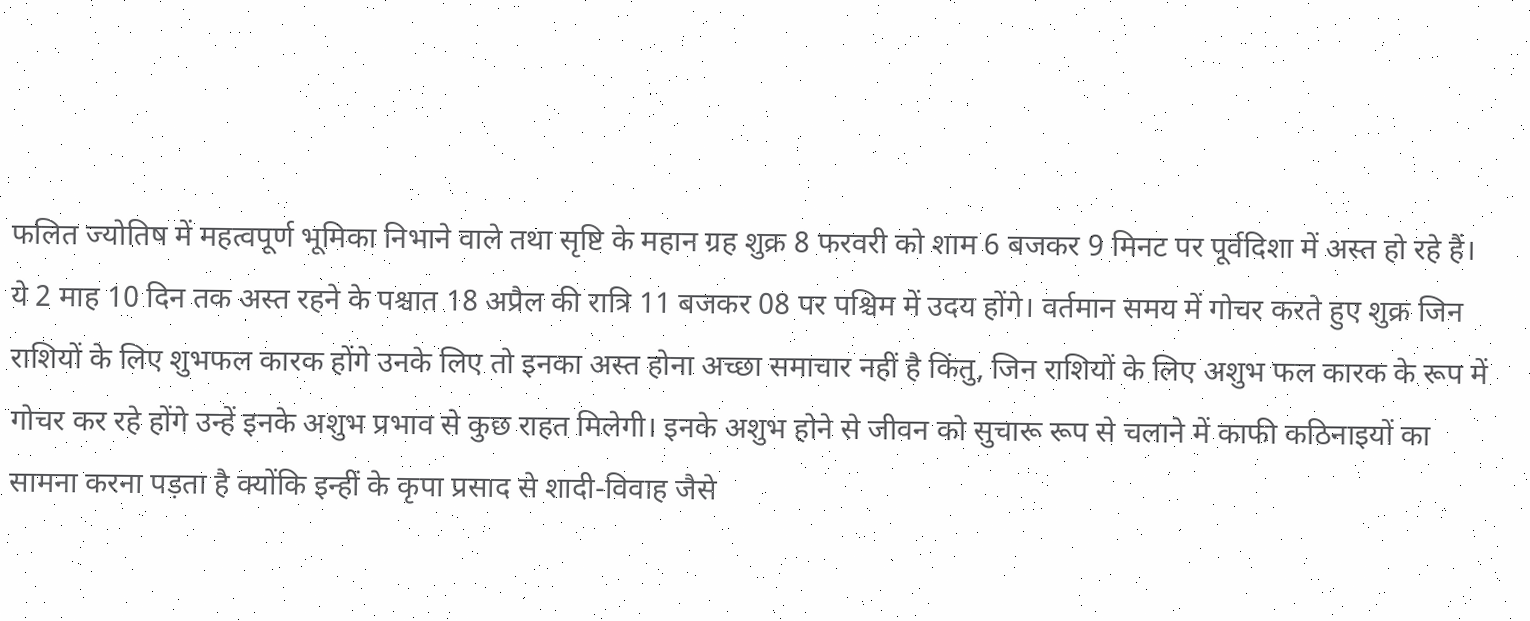फलित ज्योतिष में महत्वपूर्ण भूमिका निभाने वाले तथा सृष्टि के महान ग्रह शुक्र 8 फरवरी को शाम 6 बजकर 9 मिनट पर पूर्वदिशा में अस्त हो रहे हैं। ये 2 माह 10 दिन तक अस्त रहने के पश्चात 18 अप्रैल की रात्रि 11 बजकर 08 पर पश्चिम में उदय होंगे। वर्तमान समय में गोचर करते हुए शुक्र जिन राशियों के लिए शुभफल कारक होंगे उनके लिए तो इनका अस्त होना अच्छा समाचार नहीं है किंतु, जिन राशियों के लिए अशुभ फल कारक के रूप में गोचर कर रहे होंगे उन्हें इनके अशुभ प्रभाव से कुछ राहत मिलेगी। इनके अशुभ होने से जीवन को सुचारू रूप से चलाने में काफी कठिनाइयों का सामना करना पड़ता है क्योंकि इन्हीं के कृपा प्रसाद से शादी-विवाह जैसे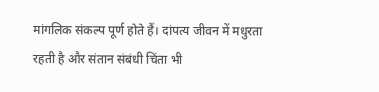मांगलिक संकल्प पूर्ण होते हैं। दांपत्य जीवन में मधुरता रहती है और संतान संबंधी चिंता भी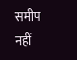समीप नहीं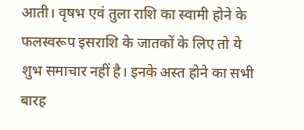आती। वृषभ एवं तुला राशि का स्वामी होने के फलस्वरूप इसराशि के जातकों के लिए तो ये शुभ समाचार नहीं है। इनके अस्त होने का सभी बारह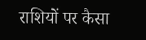राशियों पर कैसा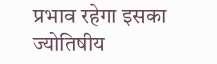प्रभाव रहेगा इसका ज्योतिषीय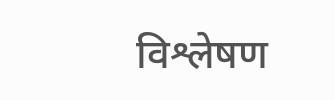विश्लेषण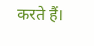करते हैं।